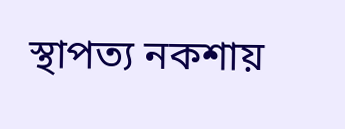স্থাপত্য নকশায়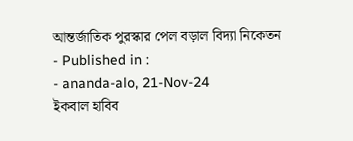আন্তর্জাতিক পুরস্কার পেল বড়াল বিদ্যা নিকেতন
- Published in :
- ananda-alo, 21-Nov-24
ইকবাল হাবিব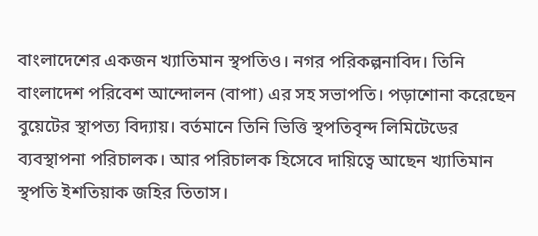বাংলাদেশের একজন খ্যাতিমান স্থপতিও। নগর পরিকল্পনাবিদ। তিনি বাংলাদেশ পরিবেশ আন্দোলন (বাপা) এর সহ সভাপতি। পড়াশোনা করেছেন বুয়েটের স্থাপত্য বিদ্যায়। বর্তমানে তিনি ভিত্তি স্থপতিবৃন্দ লিমিটেডের ব্যবস্থাপনা পরিচালক। আর পরিচালক হিসেবে দায়িত্বে আছেন খ্যাতিমান স্থপতি ইশতিয়াক জহির তিতাস।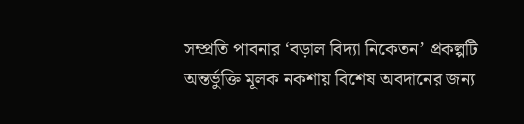সম্প্রতি পাবনার ‘বড়াল বিদ্যা নিকেতন’ প্রকল্পটি অন্তর্ভুক্তি মূলক নকশায় বিশেষ অবদানের জন্য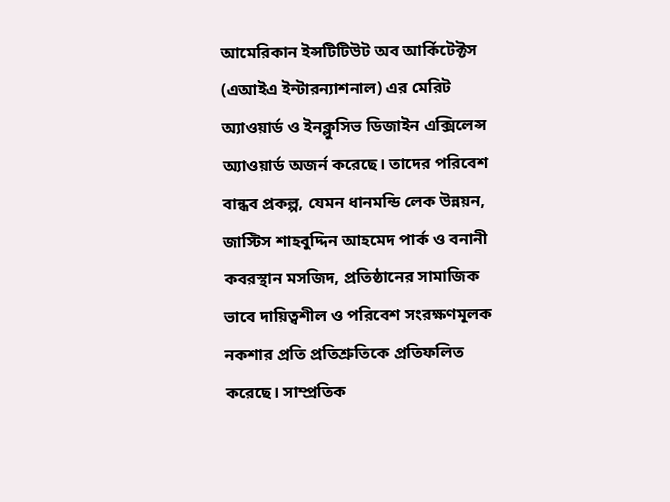আমেরিকান ইন্সটিটিউট অব আর্কিটেক্টস (এআইএ ইন্টারন্যাশনাল) এর মেরিট অ্যাওয়ার্ড ও ইনক্লুসিভ ডিজাইন এক্সিলেন্স অ্যাওয়ার্ড অজর্ন করেছে। তাদের পরিবেশ বান্ধব প্রকল্প, যেমন ধানমন্ডি লেক উন্নয়ন, জাস্টিস শাহবুদ্দিন আহমেদ পার্ক ও বনানী কবরস্থান মসজিদ, প্রতিষ্ঠানের সামাজিক ভাবে দায়িত্বশীল ও পরিবেশ সংরক্ষণমূলক নকশার প্রতি প্রতিশ্রুতিকে প্রতিফলিত করেছে। সাম্প্রতিক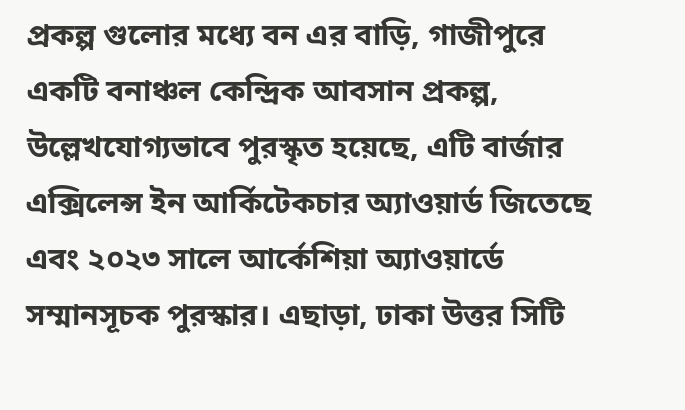প্রকল্প গুলোর মধ্যে বন এর বাড়ি, গাজীপুরে একটি বনাঞ্চল কেন্দ্রিক আবসান প্রকল্প, উল্লেখযোগ্যভাবে পুরস্কৃত হয়েছে, এটি বার্জার এক্সিলেন্স ইন আর্কিটেকচার অ্যাওয়ার্ড জিতেছে এবং ২০২৩ সালে আর্কেশিয়া অ্যাওয়ার্ডে সম্মানসূচক পুরস্কার। এছাড়া, ঢাকা উত্তর সিটি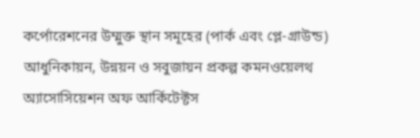কর্পোরেশনের উম্মুক্ত স্থান সমূহের (পার্ক এবং প্লে-গ্রাউন্ড) আধুনিকায়ন, উন্নয়ন ও সবুজায়ন প্রকল্প কমনওয়েলথ অ্যাসোসিয়েশন অফ আর্কিটেক্টস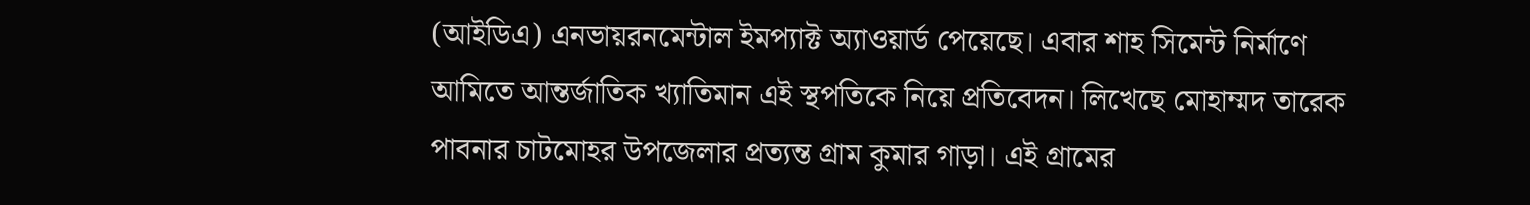(আইডিএ) এনভায়রনমেন্টাল ইমপ্যাক্ট অ্যাওয়ার্ড পেয়েছে। এবার শাহ সিমেন্ট নির্মাণে আমিতে আন্তর্জাতিক খ্যাতিমান এই স্থপতিকে নিয়ে প্রতিবেদন। লিখেছে মোহাম্মদ তারেক পাবনার চাটমোহর উপজেলার প্রত্যন্ত গ্রাম কুমার গাড়া। এই গ্রামের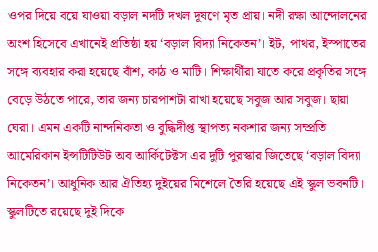ওপর দিয়ে বয়ে যাওয়া বড়াল নদটি দখল দূষণে মৃত প্রায়। নদী রক্ষা আন্দোলনের অংশ হিসেবে এখানেই প্রতিষ্ঠা হয় ‘বড়াল বিদ্যা নিকেতন’। ইট, পাথর, ইস্পাতের সঙ্গে ব্যবহার করা হয়েছে বাঁশ, কাঠ ও মাটি। শিক্ষার্থীরা যাতে করে প্রকৃতির সঙ্গে বেড়ে উঠতে পারে, তার জন্য চারপাশটা রাখা হয়েছে সবুজ আর সবুজ। ছায়া ঘেরা। এমন একটি নান্দনিকতা ও বুদ্ধিদীপ্ত স্থাপত্য নকশার জন্য সম্প্রতি আমেরিকান ইন্সটিটিউট অব আর্কিটেক্টস এর দুটি পুরস্কার জিতেছে ‘বড়াল বিদ্যা নিকেতন’। আধুনিক আর ঐতিহ্য দুইয়ের মিশেলে তৈরি হয়েছে এই স্কুল ভবনটি। স্কুলটিতে রয়েছে দুই দিকে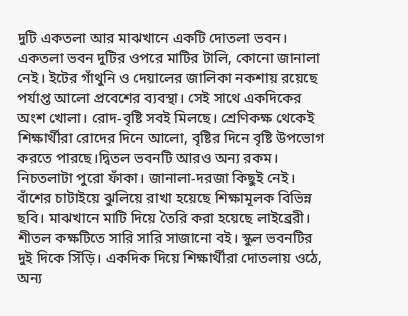দুটি একতলা আর মাঝখানে একটি দোতলা ভবন। একতলা ভবন দুটির ওপরে মাটির টালি, কোনো জানালা নেই। ইটের গাঁথুনি ও দেয়ালের জালিকা নকশায় রয়েছে পর্যাপ্ত আলো প্রবেশের ব্যবস্থা। সেই সাথে একদিকের অংশ খোলা। রোদ-বৃষ্টি সবই মিলছে। শ্রেণিকক্ষ থেকেই শিক্ষার্থীরা রোদের দিনে আলো, বৃষ্টির দিনে বৃষ্টি উপভোগ করতে পারছে।দ্বিতল ভবনটি আরও অন্য রকম। নিচতলাটা পুরো ফাঁকা। জানালা-দরজা কিছুই নেই। বাঁশের চাটাইয়ে ঝুলিয়ে রাখা হয়েছে শিক্ষামূলক বিভিন্ন ছবি। মাঝখানে মাটি দিয়ে তৈরি করা হয়েছে লাইব্রেরী। শীতল কক্ষটিতে সারি সারি সাজানো বই। স্কুল ভবনটির দুই দিকে সিঁড়ি। একদিক দিয়ে শিক্ষার্থীরা দোতলায় ওঠে, অন্য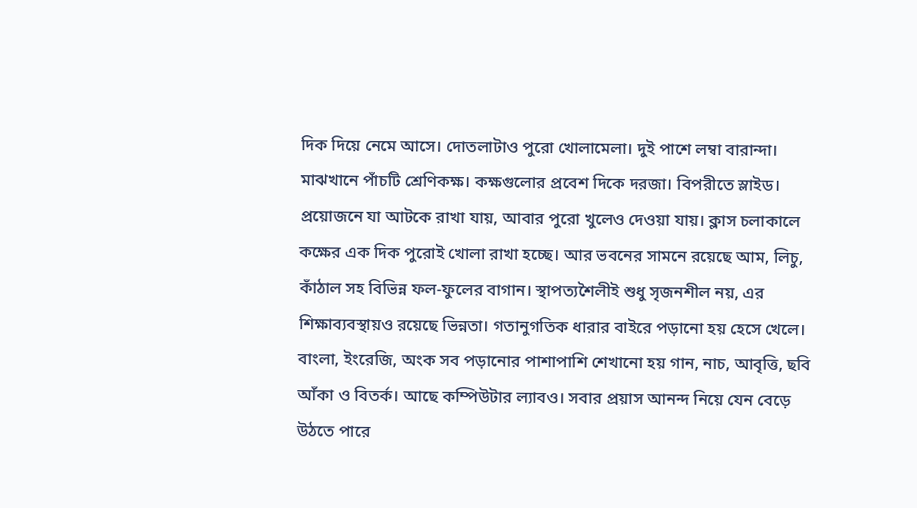দিক দিয়ে নেমে আসে। দোতলাটাও পুরো খোলামেলা। দুই পাশে লম্বা বারান্দা। মাঝখানে পাঁচটি শ্রেণিকক্ষ। কক্ষগুলোর প্রবেশ দিকে দরজা। বিপরীতে স্লাইড। প্রয়োজনে যা আটকে রাখা যায়, আবার পুরো খুলেও দেওয়া যায়। ক্লাস চলাকালে কক্ষের এক দিক পুরোই খোলা রাখা হচ্ছে। আর ভবনের সামনে রয়েছে আম, লিচু, কাঁঠাল সহ বিভিন্ন ফল-ফুলের বাগান। স্থাপত্যশৈলীই শুধু সৃজনশীল নয়, এর শিক্ষাব্যবস্থায়ও রয়েছে ভিন্নতা। গতানুগতিক ধারার বাইরে পড়ানো হয় হেসে খেলে। বাংলা, ইংরেজি, অংক সব পড়ানোর পাশাপাশি শেখানো হয় গান, নাচ, আবৃত্তি, ছবি আঁকা ও বিতর্ক। আছে কম্পিউটার ল্যাবও। সবার প্রয়াস আনন্দ নিয়ে যেন বেড়ে উঠতে পারে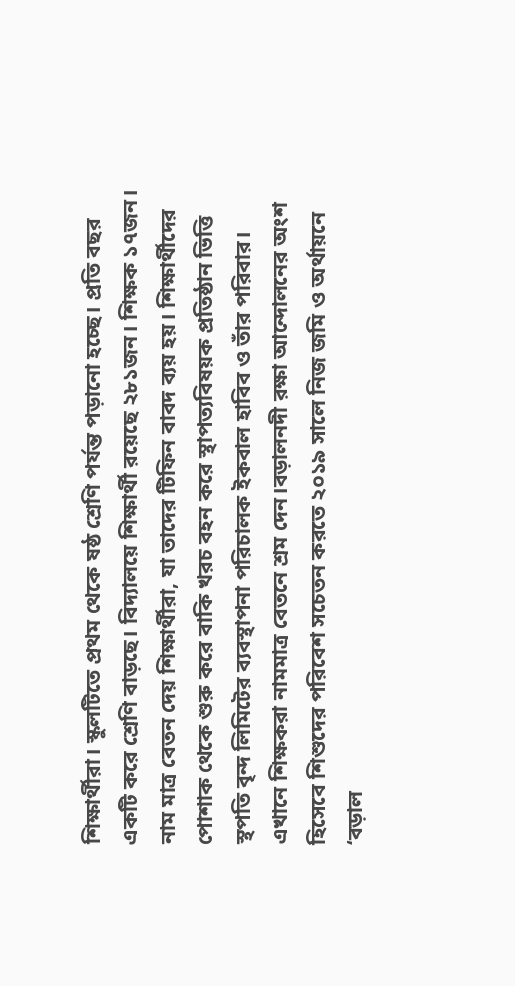শিক্ষার্থীরা। স্কুলটিতে প্রথম থেকে ষষ্ঠ শ্রেণি পর্যন্ত পড়ানো হচ্ছে। প্রতি বছর একটি করে শ্রেণি বাড়ছে। বিদ্যালয়ে শিক্ষার্থী রয়েছে ২৮১জন। শিক্ষক ১৭জন। নাম মাত্র বেতন দেয় শিক্ষার্থীরা, যা তাদের টিফিন বাবদ ব্যয় হয়। শিক্ষার্থীদের পোশাক থেকে শুরু করে বাকি খরচ বহন করে স্থাপত্যবিষয়ক প্রতিষ্ঠান ভিত্তি স্থপতি বৃন্দ লিমিটের ব্যবস্থাপনা পরিচালক ইকবাল হাবিব ও তাঁর পরিবার। এখানে শিক্ষকরা নামমাত্র বেতনে শ্রম দেন।বড়ালনদী রক্ষা আন্দোলনের অংশ হিসেবে শিশুদের পরিবেশ সচেতন করতে ২০১৯ সালে নিজ জমি ও অর্থায়নে ‘বড়াল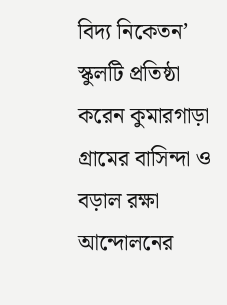বিদ্য নিকেতন’ স্কুলটি প্রতিষ্ঠা করেন কুমারগাড়া গ্রামের বাসিন্দা ও বড়াল রক্ষা আন্দোলনের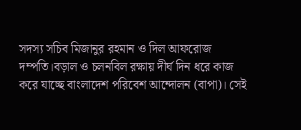সদস্য সচিব মিজানুর রহমান ও দিল আফরোজ দম্পতি।বড়াল ও চলনবিল রক্ষায় দীর্ঘ দিন ধরে কাজ করে যাচ্ছে বাংলাদেশ পরিবেশ আন্দোলন (বাপা)। সেই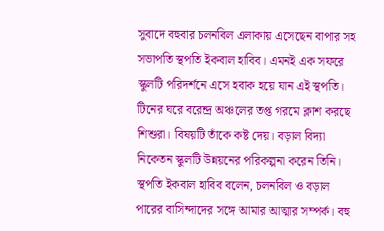সুবাদে বহুবার চলনবিল এলাকায় এসেছেন বাপার সহ সভাপতি স্থপতি ইকবাল হাবিব। এমনই এক সফরে স্কুলটি পরিদর্শনে এসে হবাক হয়ে যান এই স্থপতি। টিনের ঘরে বরেন্দ্র অঞ্চলের তপ্ত গরমে ক্লাশ করছে শিশুরা। বিষয়টি তাঁকে কষ্ট দেয়। বড়াল বিদ্যা নিকেতন স্কুলটি উন্নয়নের পরিকল্পনা করেন তিনি। স্থপতি ইকবাল হাবিব বলেন, চলনবিল ও বড়াল পারের বাসিন্দাদের সঙ্গে আমার আত্মার সম্পর্ক। বহু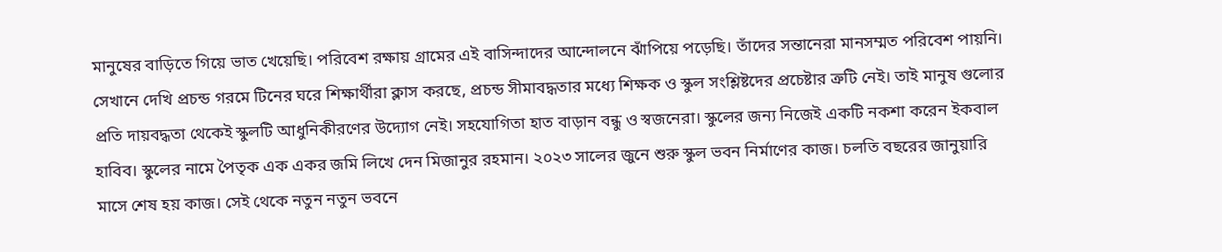মানুষের বাড়িতে গিয়ে ভাত খেয়েছি। পরিবেশ রক্ষায় গ্রামের এই বাসিন্দাদের আন্দোলনে ঝাঁপিয়ে পড়েছি। তাঁদের সন্তানেরা মানসম্মত পরিবেশ পায়নি। সেখানে দেখি প্রচন্ড গরমে টিনের ঘরে শিক্ষার্থীরা ক্লাস করছে, প্রচন্ড সীমাবদ্ধতার মধ্যে শিক্ষক ও স্কুল সংশ্লিষ্টদের প্রচেষ্টার ত্রুটি নেই। তাই মানুষ গুলোর প্রতি দায়বদ্ধতা থেকেই স্কুলটি আধুনিকীরণের উদ্যোগ নেই। সহযোগিতা হাত বাড়ান বন্ধু ও স্বজনেরা। স্কুলের জন্য নিজেই একটি নকশা করেন ইকবাল হাবিব। স্কুলের নামে পৈতৃক এক একর জমি লিখে দেন মিজানুর রহমান। ২০২৩ সালের জুনে শুরু স্কুল ভবন নির্মাণের কাজ। চলতি বছরের জানুয়ারি মাসে শেষ হয় কাজ। সেই থেকে নতুন নতুন ভবনে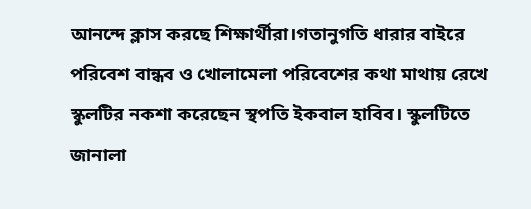আনন্দে ক্লাস করছে শিক্ষার্থীরা।গতানুগতি ধারার বাইরে পরিবেশ বান্ধব ও খোলামেলা পরিবেশের কথা মাথায় রেখে স্কুলটির নকশা করেছেন স্থপতি ইকবাল হাবিব। স্কুলটিতে জানালা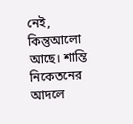নেই, কিন্তুআলো আছে। শান্তি নিকেতনের আদলে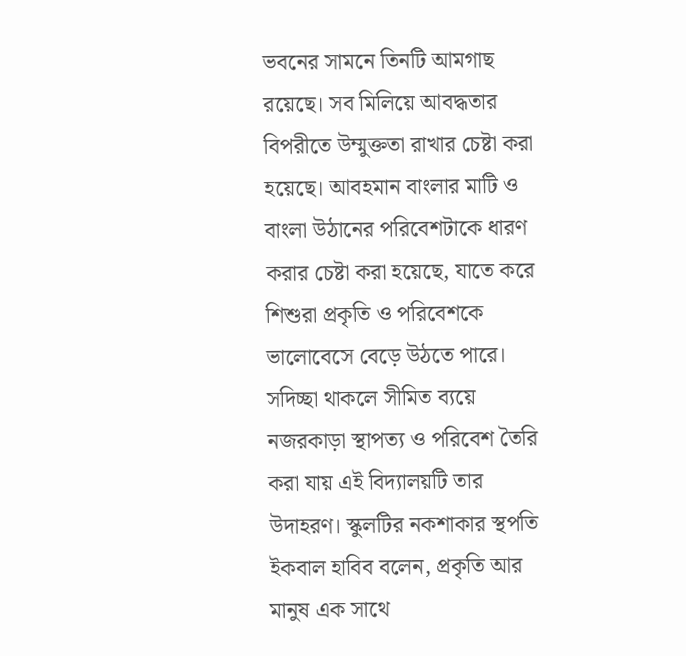ভবনের সামনে তিনটি আমগাছ রয়েছে। সব মিলিয়ে আবদ্ধতার বিপরীতে উম্মুক্ততা রাখার চেষ্টা করা হয়েছে। আবহমান বাংলার মাটি ও বাংলা উঠানের পরিবেশটাকে ধারণ করার চেষ্টা করা হয়েছে, যাতে করে শিশুরা প্রকৃতি ও পরিবেশকে ভালোবেসে বেড়ে উঠতে পারে। সদিচ্ছা থাকলে সীমিত ব্যয়ে নজরকাড়া স্থাপত্য ও পরিবেশ তৈরি করা যায় এই বিদ্যালয়টি তার উদাহরণ। স্কুলটির নকশাকার স্থপতি ইকবাল হাবিব বলেন, প্রকৃতি আর মানুষ এক সাথে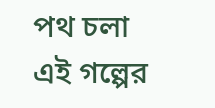পথ চলা এই গল্পের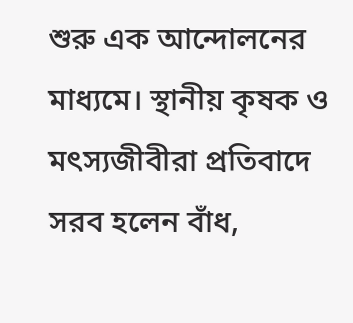শুরু এক আন্দোলনের মাধ্যমে। স্থানীয় কৃষক ও মৎস্যজীবীরা প্রতিবাদে সরব হলেন বাঁধ,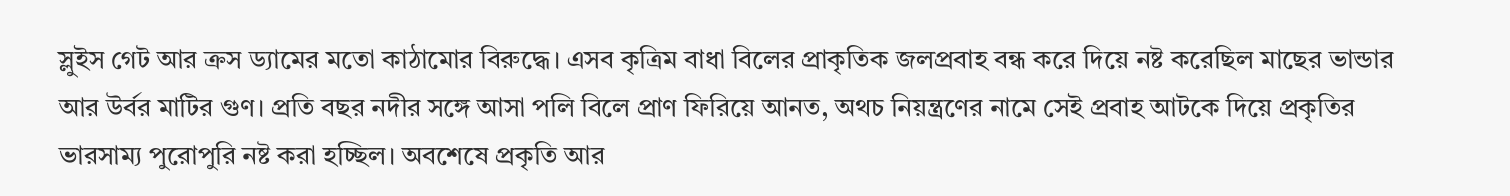স্লুইস গেট আর ক্রস ড্যামের মতো কাঠামোর বিরুদ্ধে। এসব কৃত্রিম বাধা বিলের প্রাকৃতিক জলপ্রবাহ বন্ধ করে দিয়ে নষ্ট করেছিল মাছের ভান্ডার আর উর্বর মাটির গুণ। প্রতি বছর নদীর সঙ্গে আসা পলি বিলে প্রাণ ফিরিয়ে আনত, অথচ নিয়ন্ত্রণের নামে সেই প্রবাহ আটকে দিয়ে প্রকৃতির ভারসাম্য পুরোপুরি নষ্ট করা হচ্ছিল। অবশেষে প্রকৃতি আর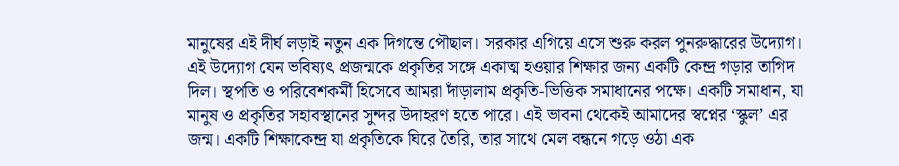মানুষের এই দীর্ঘ লড়াই নতুন এক দিগন্তে পৌছাল। সরকার এগিয়ে এসে শুরু করল পুনরুদ্ধারের উদ্যোগ। এই উদ্যোগ যেন ভবিষ্যৎ প্রজন্মকে প্রকৃতির সঙ্গে একাত্ম হওয়ার শিক্ষার জন্য একটি কেন্দ্র গড়ার তাগিদ দিল। স্থপতি ও পরিবেশকর্মী হিসেবে আমরা দাঁড়ালাম প্রকৃতি-ভিত্তিক সমাধানের পক্ষে। একটি সমাধান, যা মানুষ ও প্রকৃতির সহাবস্থানের সুন্দর উদাহরণ হতে পারে। এই ভাবনা থেকেই আমাদের স্বপ্নের ‘স্কুল’ এর জন্ম। একটি শিক্ষাকেন্দ্র যা প্রকৃতিকে ঘিরে তৈরি, তার সাথে মেল বন্ধনে গড়ে ওঠা এক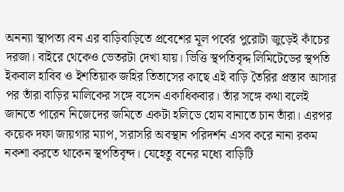অনন্যা স্থাপত্য।বন এর বাড়িবাড়িতে প্রবেশের মূল পর্বের পুরোটা জুড়েই কাঁচের দরজা। বাইরে থেকেও ভেতরটা দেখা যায়। ভিত্তি স্থপতিবৃদ্দ লিমিটেডের স্থপতি ইকবাল হাবিব ও ইশতিয়াক জহির তিতাসের কাছে এই বাড়ি তৈরির প্রস্তাব আসার পর তাঁরা বাড়ির মালিকের সঙ্গে বসেন একাধিকবার। তাঁর সঙ্গে কথা বলেই জানতে পারেন নিজেদের জমিতে একটা হলিডে হোম বানাতে চান তাঁরা। এরপর কয়েক দফা জায়গার ম্যাপ, সরাসরি অবস্থান পরিদর্শন এসব করে নানা রকম নকশা করতে থাকেন স্থপতিবৃন্দ। যেহেতু বনের মধ্যে বাড়িটি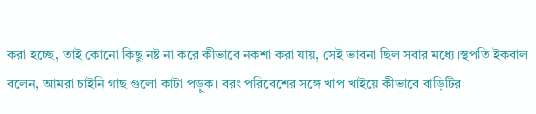করা হচ্ছে, তাই কোনো কিছু নষ্ট না করে কীভাবে নকশা করা যায়, সেই ভাবনা ছিল সবার মধ্যে।স্থপতি ইকবাল বলেন, আমরা চাইনি গাছ গুলো কাটা পড়ুক। বরং পরিবেশের সঙ্গে খাপ খাইয়ে কীভাবে বাড়িটির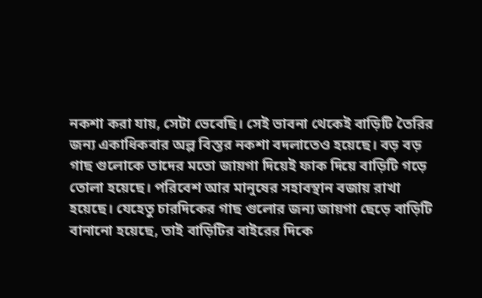নকশা করা যায়, সেটা ভেবেছি। সেই ভাবনা থেকেই বাড়িটি তৈরির জন্য একাধিকবার অল্প বিস্তর নকশা বদলাতেও হয়েছে। বড় বড় গাছ গুলোকে তাদের মতো জায়গা দিয়েই ফাক দিয়ে বাড়িটি গড়ে তোলা হয়েছে। পরিবেশ আর মানুষের সহাবস্থান বজায় রাখা হয়েছে। যেহেতু চারদিকের গাছ গুলোর জন্য জায়গা ছেড়ে বাড়িটি বানানো হয়েছে, তাই বাড়িটির বাইরের দিকে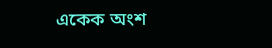একেক অংশ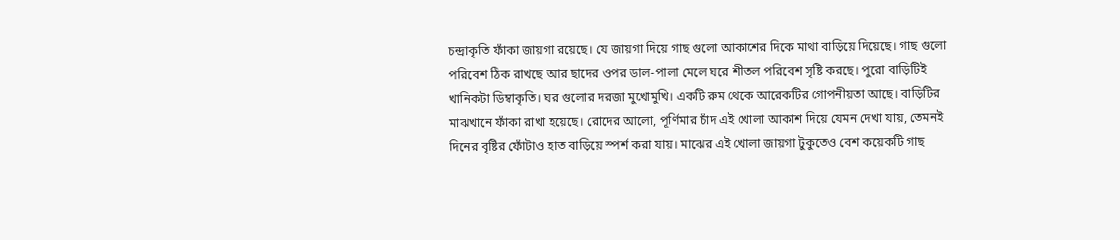চন্দ্রাকৃতি ফাঁকা জায়গা রয়েছে। যে জায়গা দিয়ে গাছ গুলো আকাশের দিকে মাথা বাড়িয়ে দিয়েছে। গাছ গুলো পরিবেশ ঠিক রাখছে আর ছাদের ওপর ডাল-পালা মেলে ঘরে শীতল পরিবেশ সৃষ্টি করছে। পুরো বাড়িটিই খানিকটা ডিম্বাকৃতি। ঘর গুলোর দরজা মুখোমুখি। একটি রুম থেকে আরেকটির গোপনীয়তা আছে। বাড়িটির মাঝখানে ফাঁকা রাখা হয়েছে। রোদের আলো, পূর্ণিমার চাঁদ এই খোলা আকাশ দিয়ে যেমন দেখা যায়, তেমনই দিনের বৃষ্টির ফোঁটাও হাত বাড়িয়ে স্পর্শ করা যায়। মাঝের এই খোলা জায়গা টুকুতেও বেশ কয়েকটি গাছ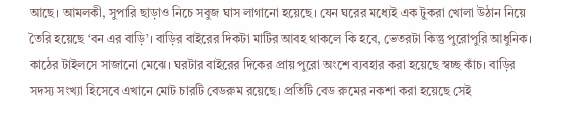আছে। আমলকী, সুপারি ছাড়াও নিচে সবুজ ঘাস লাগানো হয়েছে। যেন ঘরের মধ্যেই এক টুকরা খোলা উঠান নিয়ে তৈরি হয়েছে ‘বন এর বাড়ি’। বাড়ির বাইরের দিকটা মাটির আবহ থাকলে কি হবে, ভেতরটা কিন্তু পুরোপুরি আধুনিক। কাঠের টাইলসে সাজানো মেঝে। ঘরটার বাইরের দিকের প্রায় পুরো অংশে ব্যবহার করা হয়েছে স্বচ্ছ কাঁচ। বাড়ির সদস্য সংখ্যা হিসেবে এখানে মোট চারটি বেডরুম রয়েছে। প্রতিটি বেড রুমের নকশা করা হয়েছে সেই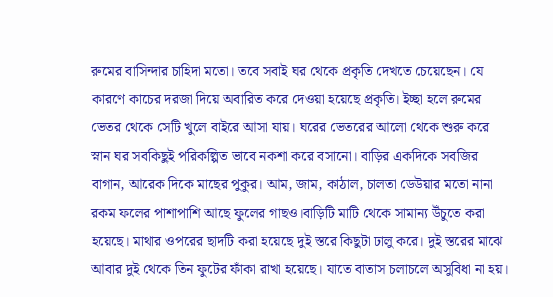রুমের বাসিন্দার চাহিদা মতো। তবে সবাই ঘর থেকে প্রকৃতি দেখতে চেয়েছেন। যে কারণে কাচের দরজা দিয়ে অবারিত করে দেওয়া হয়েছে প্রকৃতি। ইচ্ছা হলে রুমের ভেতর থেকে সেটি খুলে বাইরে আসা যায়। ঘরের ভেতরের আলো থেকে শুরু করে স্নান ঘর সবকিছুই পরিকল্পিত ভাবে নকশা করে বসানো। বাড়ির একদিকে সবজির বাগান, আরেক দিকে মাছের পুকুর। আম, জাম, কাঠাল, চালতা ডেউয়ার মতো নানা রকম ফলের পাশাপাশি আছে ফুলের গাছও।বাড়িটি মাটি থেকে সামান্য উঁচুতে করা হয়েছে। মাথার ওপরের ছাদটি করা হয়েছে দুই স্তরে কিছুটা ঢালু করে। দুই স্তরের মাঝে আবার দুই থেকে তিন ফুটের ফাঁকা রাখা হয়েছে। যাতে বাতাস চলাচলে অসুবিধা না হয়।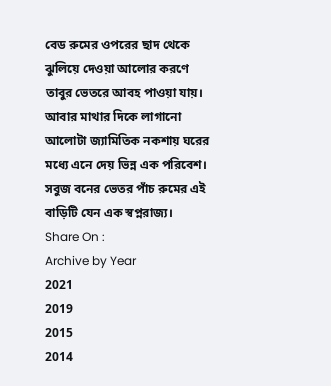বেড রুমের ওপরের ছাদ থেকে ঝুলিয়ে দেওয়া আলোর করণে তাবুর ভেতরে আবহ পাওয়া যায়। আবার মাথার দিকে লাগানো আলোটা জ্যামিতিক নকশায় ঘরের মধ্যে এনে দেয় ভিন্ন এক পরিবেশ। সবুজ বনের ভেতর পাঁচ রুমের এই বাড়িটি যেন এক স্বপ্নরাজ্য।
Share On :
Archive by Year
2021
2019
2015
2014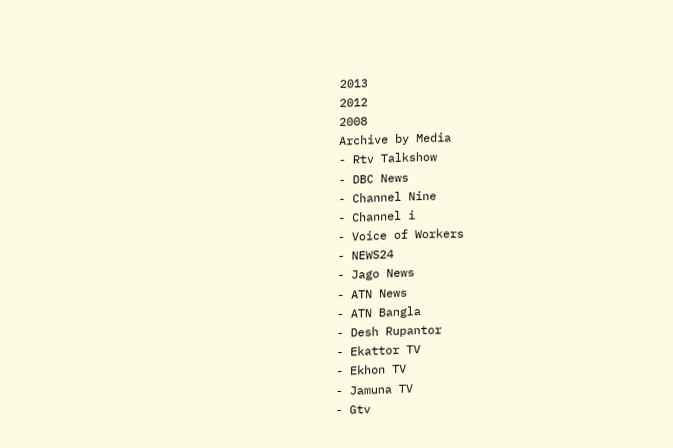2013
2012
2008
Archive by Media
- Rtv Talkshow
- DBC News
- Channel Nine
- Channel i
- Voice of Workers
- NEWS24
- Jago News
- ATN News
- ATN Bangla
- Desh Rupantor
- Ekattor TV
- Ekhon TV
- Jamuna TV
- Gtv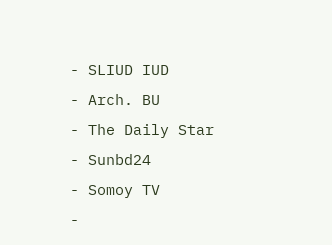- SLIUD IUD
- Arch. BU
- The Daily Star
- Sunbd24
- Somoy TV
-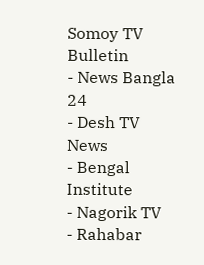Somoy TV Bulletin
- News Bangla 24
- Desh TV News
- Bengal Institute
- Nagorik TV
- Rahabar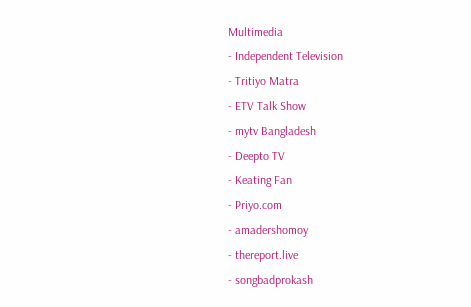Multimedia
- Independent Television
- Tritiyo Matra
- ETV Talk Show
- mytv Bangladesh
- Deepto TV
- Keating Fan
- Priyo.com
- amadershomoy
- thereport.live
- songbadprokash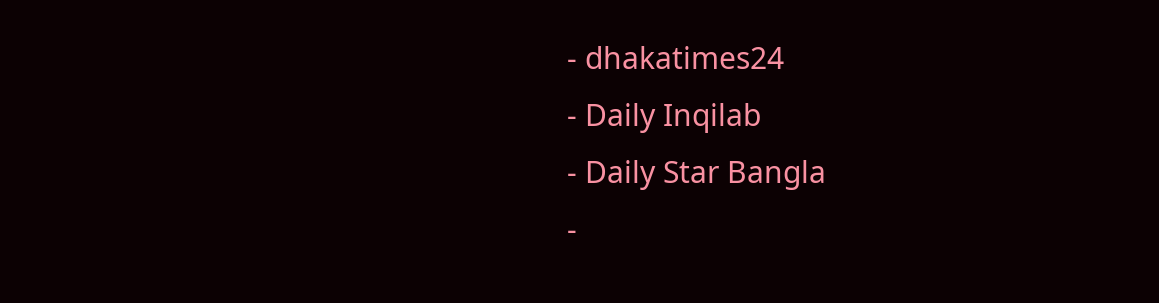- dhakatimes24
- Daily Inqilab
- Daily Star Bangla
-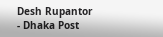Desh Rupantor
- Dhaka Post